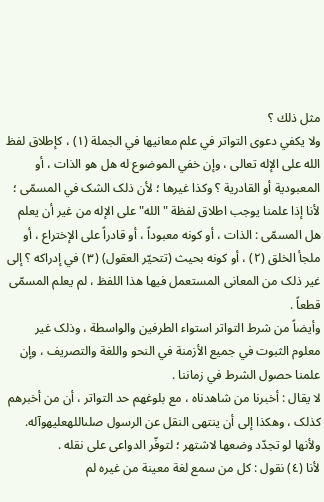مثل ذلك ؟
ولا یکفي دعوى التواتر في علم معانیها في الجملة (١) ، کإطلاق لفظ الله على الإله تعالى ، وإن خفي الموضوع له هل هو الذات ، أو المعبودیة أو القادریة ؟ وکذا غیرها ؛ لأن ذلک الشک في المسمّى ؛ لأنا إذا علمنا یوجب اطلاق لفظة "الله" على الإله من غیر أن یعلم هل المسمّى : الذات ، أو کونه معبوداً ، أو قادراً على الإختراع ، أو ملجأ الخلق (٢) ، أو کونه بحیث (تتحیّر العقول) (٣) في إدراکه ؟ إلى غیر ذلک من المعانی المستعمل فيها هذا اللفظ ، لم یعلم المسمّى قطعاً .
وأیضاً من شرط التواتر استواء الطرفين والواسطة ، وذلک غیر معلوم الثبوت في جمیع الأزمنة في النحو واللغة والتصریف ، وإن علمنا حصول الشرط في زماننا .
لا یقال : أخبرنا من شاهدناه ، مع بلوغهم حد التواتر ، أن من أخبرهم کذلک ، وهکذا إلى أن ینتهی النقل عن الرسول صلىاللهعليهوآله.
ولأنها لو تجدّد وضعها لاشتهر ؛ لتوفّر الدواعی على نقله .
لأنا (٤) نقول : کل من سمع لغة معینة من غیره لم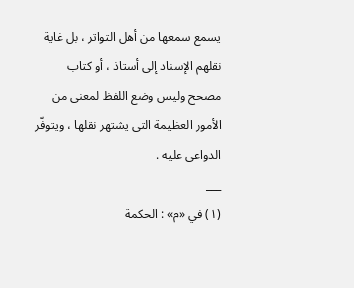یسمع سمعها من أهل التواتر ، بل غایة نقلهم الإسناد إلى أستاذ ، أو کتاب مصحح ولیس وضع اللفظ لمعنى من الأمور العظیمة التی یشتهر نقلها ، ویتوفّر الدواعی علیه .
___
(١) في «م» : الحکمة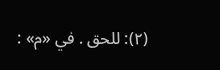(٢): للحق . في «م» :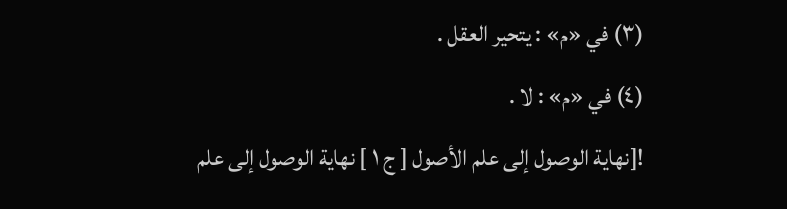(٣) في «م» : یتحیر العقل .
(٤) في «م» : لا .
![نهاية الوصول إلى علم الأصول [ ج ١ ] نهاية الوصول إلى علم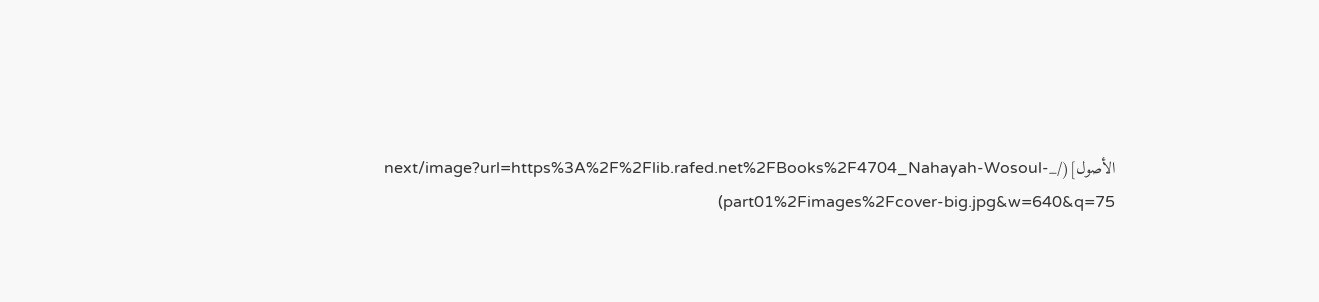الأصول](/_next/image?url=https%3A%2F%2Flib.rafed.net%2FBooks%2F4704_Nahayah-Wosoul-part01%2Fimages%2Fcover-big.jpg&w=640&q=75)